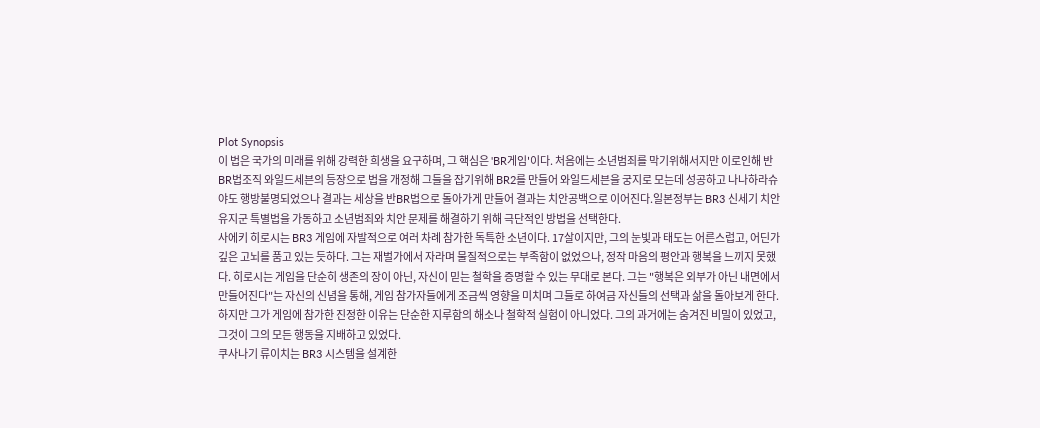Plot Synopsis
이 법은 국가의 미래를 위해 강력한 희생을 요구하며, 그 핵심은 'BR게임'이다. 처음에는 소년범죄를 막기위해서지만 이로인해 반BR법조직 와일드세븐의 등장으로 법을 개정해 그들을 잡기위해 BR2를 만들어 와일드세븐을 궁지로 모는데 성공하고 나나하라슈야도 행방불명되었으나 결과는 세상을 반BR법으로 돌아가게 만들어 결과는 치안공백으로 이어진다.일본정부는 BR3 신세기 치안 유지군 특별법을 가동하고 소년범죄와 치안 문제를 해결하기 위해 극단적인 방법을 선택한다.
사에키 히로시는 BR3 게임에 자발적으로 여러 차례 참가한 독특한 소년이다. 17살이지만, 그의 눈빛과 태도는 어른스럽고, 어딘가 깊은 고뇌를 품고 있는 듯하다. 그는 재벌가에서 자라며 물질적으로는 부족함이 없었으나, 정작 마음의 평안과 행복을 느끼지 못했다. 히로시는 게임을 단순히 생존의 장이 아닌, 자신이 믿는 철학을 증명할 수 있는 무대로 본다. 그는 "행복은 외부가 아닌 내면에서 만들어진다"는 자신의 신념을 통해, 게임 참가자들에게 조금씩 영향을 미치며 그들로 하여금 자신들의 선택과 삶을 돌아보게 한다. 하지만 그가 게임에 참가한 진정한 이유는 단순한 지루함의 해소나 철학적 실험이 아니었다. 그의 과거에는 숨겨진 비밀이 있었고, 그것이 그의 모든 행동을 지배하고 있었다.
쿠사나기 류이치는 BR3 시스템을 설계한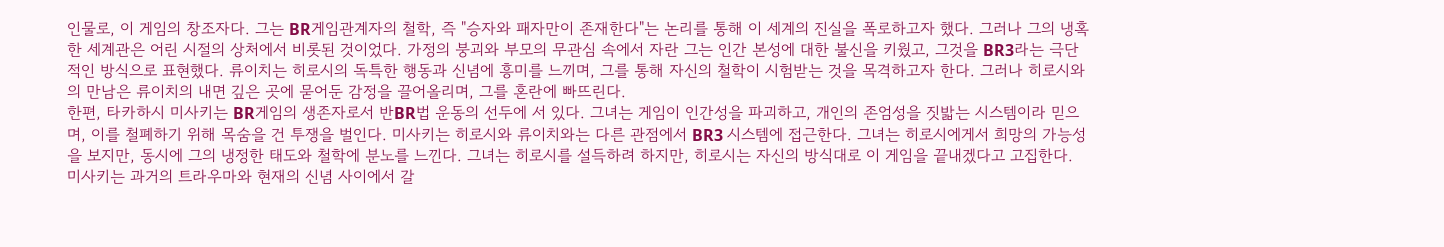인물로, 이 게임의 창조자다. 그는 BR게임관계자의 철학, 즉 "승자와 패자만이 존재한다"는 논리를 통해 이 세계의 진실을 폭로하고자 했다. 그러나 그의 냉혹한 세계관은 어린 시절의 상처에서 비롯된 것이었다. 가정의 붕괴와 부모의 무관심 속에서 자란 그는 인간 본성에 대한 불신을 키웠고, 그것을 BR3라는 극단적인 방식으로 표현했다. 류이치는 히로시의 독특한 행동과 신념에 흥미를 느끼며, 그를 통해 자신의 철학이 시험받는 것을 목격하고자 한다. 그러나 히로시와의 만남은 류이치의 내면 깊은 곳에 묻어둔 감정을 끌어올리며, 그를 혼란에 빠뜨린다.
한편, 타카하시 미사키는 BR게임의 생존자로서 반BR법 운동의 선두에 서 있다. 그녀는 게임이 인간성을 파괴하고, 개인의 존엄성을 짓밟는 시스템이라 믿으며, 이를 철폐하기 위해 목숨을 건 투쟁을 벌인다. 미사키는 히로시와 류이치와는 다른 관점에서 BR3 시스템에 접근한다. 그녀는 히로시에게서 희망의 가능성을 보지만, 동시에 그의 냉정한 태도와 철학에 분노를 느낀다. 그녀는 히로시를 설득하려 하지만, 히로시는 자신의 방식대로 이 게임을 끝내겠다고 고집한다. 미사키는 과거의 트라우마와 현재의 신념 사이에서 갈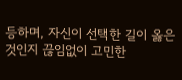등하며, 자신이 선택한 길이 옳은 것인지 끊임없이 고민한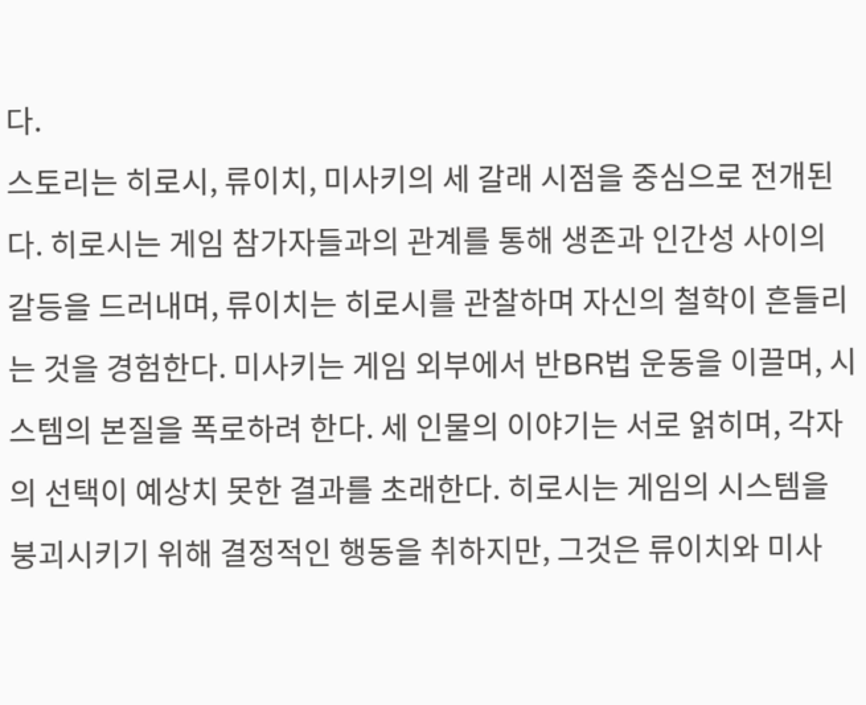다.
스토리는 히로시, 류이치, 미사키의 세 갈래 시점을 중심으로 전개된다. 히로시는 게임 참가자들과의 관계를 통해 생존과 인간성 사이의 갈등을 드러내며, 류이치는 히로시를 관찰하며 자신의 철학이 흔들리는 것을 경험한다. 미사키는 게임 외부에서 반BR법 운동을 이끌며, 시스템의 본질을 폭로하려 한다. 세 인물의 이야기는 서로 얽히며, 각자의 선택이 예상치 못한 결과를 초래한다. 히로시는 게임의 시스템을 붕괴시키기 위해 결정적인 행동을 취하지만, 그것은 류이치와 미사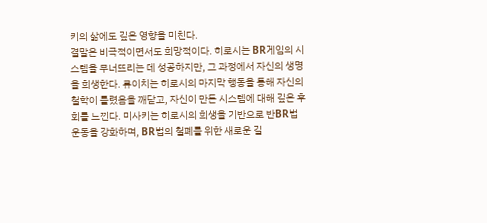키의 삶에도 깊은 영향을 미친다.
결말은 비극적이면서도 희망적이다. 히로시는 BR게임의 시스템을 무너뜨리는 데 성공하지만, 그 과정에서 자신의 생명을 희생한다. 류이치는 히로시의 마지막 행동을 통해 자신의 철학이 틀렸음을 깨닫고, 자신이 만든 시스템에 대해 깊은 후회를 느낀다. 미사키는 히로시의 희생을 기반으로 반BR법 운동을 강화하며, BR법의 철폐를 위한 새로운 길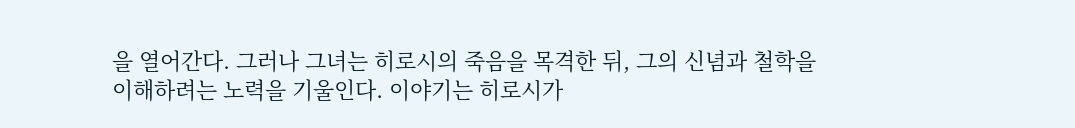을 열어간다. 그러나 그녀는 히로시의 죽음을 목격한 뒤, 그의 신념과 철학을 이해하려는 노력을 기울인다. 이야기는 히로시가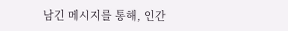남긴 메시지를 통해, 인간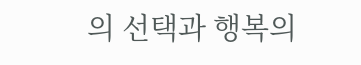의 선택과 행복의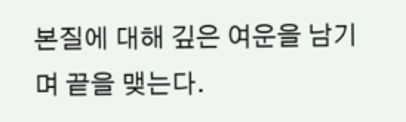본질에 대해 깊은 여운을 남기며 끝을 맺는다.